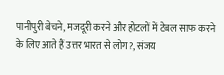पानीपुरी बेचने, मजदूरी करने और होटलों में टेबल साफ करने के लिए आते हैं उत्तर भारत से लोग?, संजय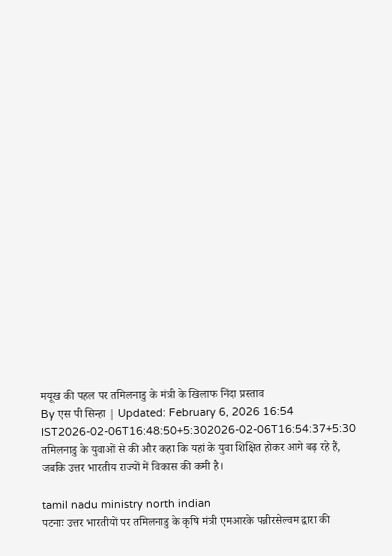मयूख की पहल पर तमिलनाडु के मंत्री के खिलाफ निंदा प्रस्ताव
By एस पी सिन्हा | Updated: February 6, 2026 16:54 IST2026-02-06T16:48:50+5:302026-02-06T16:54:37+5:30
तमिलनाडु के युवाओं से की और कहा कि यहां के युवा शिक्षित होकर आगे बढ़ रहे हैं, जबकि उत्तर भारतीय राज्यों में विकास की कमी है।

tamil nadu ministry north indian
पटनाः उत्तर भारतीयों पर तमिलनाडु के कृषि मंत्री एमआरके पन्नीरसेल्वम द्वारा की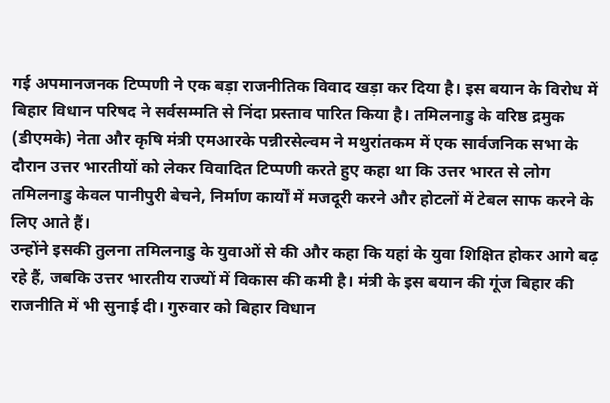गई अपमानजनक टिप्पणी ने एक बड़ा राजनीतिक विवाद खड़ा कर दिया है। इस बयान के विरोध में बिहार विधान परिषद ने सर्वसम्मति से निंदा प्रस्ताव पारित किया है। तमिलनाडु के वरिष्ठ द्रमुक (डीएमके) नेता और कृषि मंत्री एमआरके पन्नीरसेल्वम ने मथुरांतकम में एक सार्वजनिक सभा के दौरान उत्तर भारतीयों को लेकर विवादित टिप्पणी करते हुए कहा था कि उत्तर भारत से लोग तमिलनाडु केवल पानीपुरी बेचने, निर्माण कार्यों में मजदूरी करने और होटलों में टेबल साफ करने के लिए आते हैं।
उन्होंने इसकी तुलना तमिलनाडु के युवाओं से की और कहा कि यहां के युवा शिक्षित होकर आगे बढ़ रहे हैं, जबकि उत्तर भारतीय राज्यों में विकास की कमी है। मंत्री के इस बयान की गूंज बिहार की राजनीति में भी सुनाई दी। गुरुवार को बिहार विधान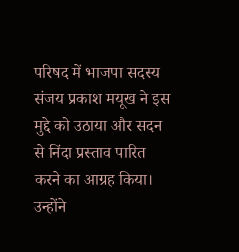परिषद में भाजपा सदस्य संजय प्रकाश मयूख ने इस मुद्दे को उठाया और सदन से निंदा प्रस्ताव पारित करने का आग्रह किया।
उन्होंने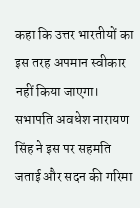कहा कि उत्तर भारतीयों का इस तरह अपमान स्वीकार नहीं किया जाएगा। सभापति अवधेश नारायण सिंह ने इस पर सहमति जताई और सदन की गरिमा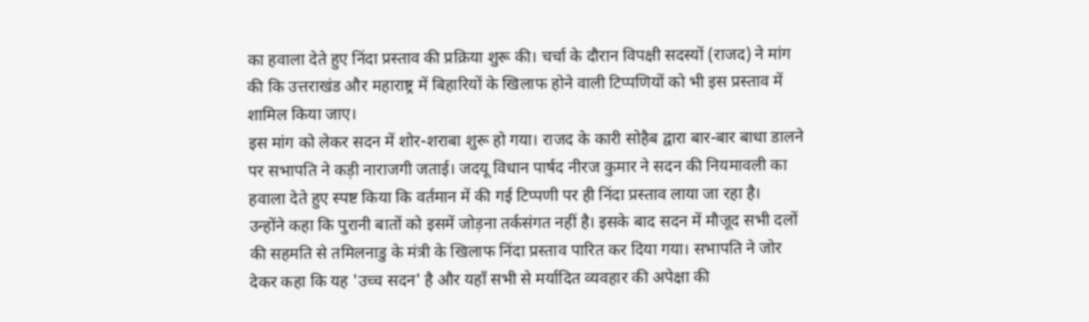का हवाला देते हुए निंदा प्रस्ताव की प्रक्रिया शुरू की। चर्चा के दौरान विपक्षी सदस्यों (राजद) ने मांग की कि उत्तराखंड और महाराष्ट्र में बिहारियों के खिलाफ होने वाली टिप्पणियों को भी इस प्रस्ताव में शामिल किया जाए।
इस मांग को लेकर सदन में शोर-शराबा शुरू हो गया। राजद के कारी सोहैब द्वारा बार-बार बाधा डालने पर सभापति ने कड़ी नाराजगी जताई। जदयू विधान पार्षद नीरज कुमार ने सदन की नियमावली का हवाला देते हुए स्पष्ट किया कि वर्तमान में की गई टिप्पणी पर ही निंदा प्रस्ताव लाया जा रहा है।
उन्होंने कहा कि पुरानी बातों को इसमें जोड़ना तर्कसंगत नहीं है। इसके बाद सदन में मौजूद सभी दलों की सहमति से तमिलनाडु के मंत्री के खिलाफ निंदा प्रस्ताव पारित कर दिया गया। सभापति ने जोर देकर कहा कि यह 'उच्च सदन' है और यहाँ सभी से मर्यादित व्यवहार की अपेक्षा की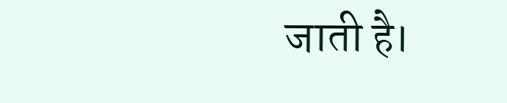जाती है।